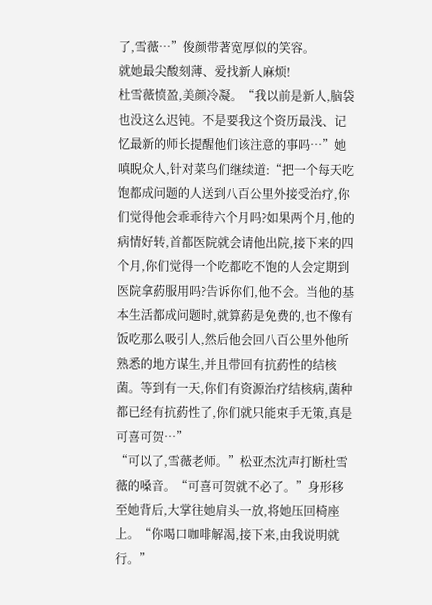了,雪薇…”俊颜带著宽厚似的笑容。
就她最尖酸刻薄、爱找新人麻烦!
杜雪薇愤盈,美颜冷凝。“我以前是新人,脑袋也没这么迟钝。不是要我这个资历最浅、记忆最新的师长提醒他们该注意的事吗…”她嗔睨众人,针对菜鸟们继续道:“把一个每天吃饱都成问题的人送到八百公里外接受治疗,你们觉得他会乖乖待六个月吗?如果两个月,他的病情好转,首都医院就会请他出院,接下来的四个月,你们觉得一个吃都吃不饱的人会定期到医院拿葯服用吗?告诉你们,他不会。当他的基本生活都成问题时,就算葯是免费的,也不像有饭吃那么吸引人,然后他会回八百公里外他所熟悉的地方谋生,并且带回有抗葯性的结核菌。等到有一天,你们有资源治疗结核病,菌种都已经有抗葯性了,你们就只能束手无策,真是可喜可贺…”
“可以了,雪薇老师。”松亚杰沈声打断杜雪薇的嗓音。“可喜可贺就不必了。”身形移至她背后,大掌往她肩头一放,将她压回椅座上。“你喝口咖啡解渴,接下来,由我说明就行。”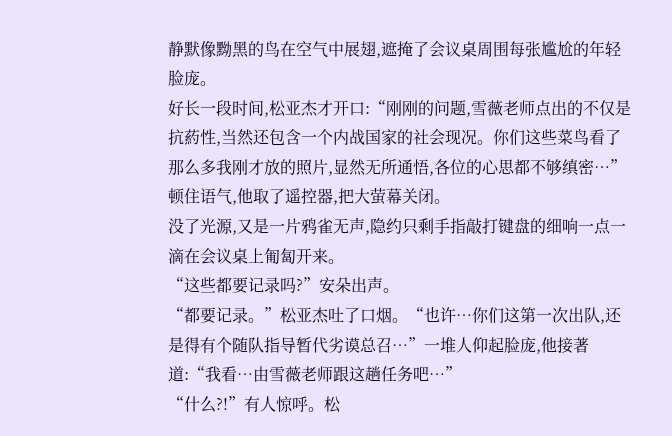静默像黝黑的鸟在空气中展翅,遮掩了会议桌周围每张尴尬的年轻脸庞。
好长一段时间,松亚杰才开口:“刚刚的问题,雪薇老师点出的不仅是抗葯性,当然还包含一个内战国家的社会现况。你们这些菜鸟看了那么多我刚才放的照片,显然无所通悟,各位的心思都不够缜密…”顿住语气,他取了遥控器,把大萤幕关闭。
没了光源,又是一片鸦雀无声,隐约只剩手指敲打键盘的细响一点一滴在会议桌上匍匐开来。
“这些都要记录吗?”安朵出声。
“都要记录。”松亚杰吐了口烟。“也许…你们这第一次出队,还是得有个随队指导暂代劣谟总召…”一堆人仰起脸庞,他接著道:“我看…由雪薇老师跟这趟任务吧…”
“什么?!”有人惊呼。松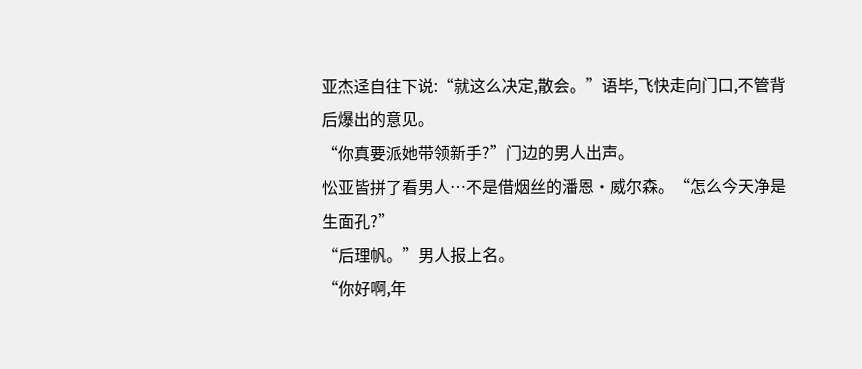亚杰迳自往下说:“就这么决定,散会。”语毕,飞快走向门口,不管背后爆出的意见。
“你真要派她带领新手?”门边的男人出声。
忪亚皆拼了看男人…不是借烟丝的潘恩·威尔森。“怎么今天净是生面孔?”
“后理帆。”男人报上名。
“你好啊,年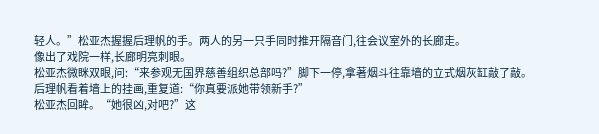轻人。”松亚杰握握后理帆的手。两人的另一只手同时推开隔音门,往会议室外的长廊走。
像出了戏院一样,长廊明亮刺眼。
松亚杰微眯双眼,问:“来参观无国界慈善组织总部吗?”脚下一停,拿著烟斗往靠墙的立式烟灰缸敲了敲。
后理帆看着墙上的挂画,重复道:“你真要派她带领新手?”
松亚杰回眸。“她很凶,对吧?”这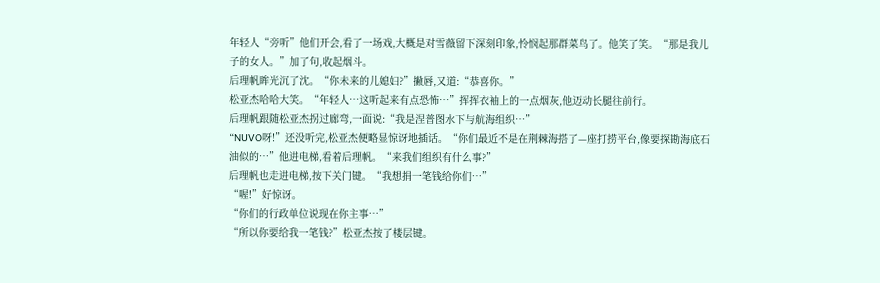年轻人“旁听”他们开会,看了一场戏,大概是对雪薇留下深刻印象,怜悯起那群菜鸟了。他笑了笑。“那是我儿子的女人。”加了句,收起烟斗。
后理帆眸光沉了沈。“你未来的儿媳妇?”撇唇,又道:“恭喜你。”
松亚杰哈哈大笑。“年轻人…这听起来有点恐怖…”挥挥衣袖上的一点烟灰,他迈动长腿往前行。
后理帆跟随松亚杰拐过廊弯,一面说:“我是涅普图水下与航海组织…”
“NUVO呀!”还没听完,松亚杰便略显惊讶地插话。“你们最近不是在荆棘海搭了—座打捞平台,像要探勘海底石油似的…”他进电梯,看着后理帆。“来我们组织有什么事?”
后理帆也走进电梯,按下关门键。“我想捐一笔钱给你们…”
“喔!”好惊讶。
“你们的行政单位说现在你主事…”
“所以你要给我一笔钱?”松亚杰按了楼层键。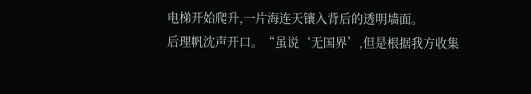电梯开始爬升,一片海连天镶入背后的透明墙面。
后理帆沈声开口。“虽说‘无国界’,但是根据我方收集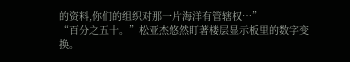的资料,你们的组织对那一片海洋有管辖权…”
“百分之五十。”松亚杰悠然盯著楼层显示板里的数字变换。